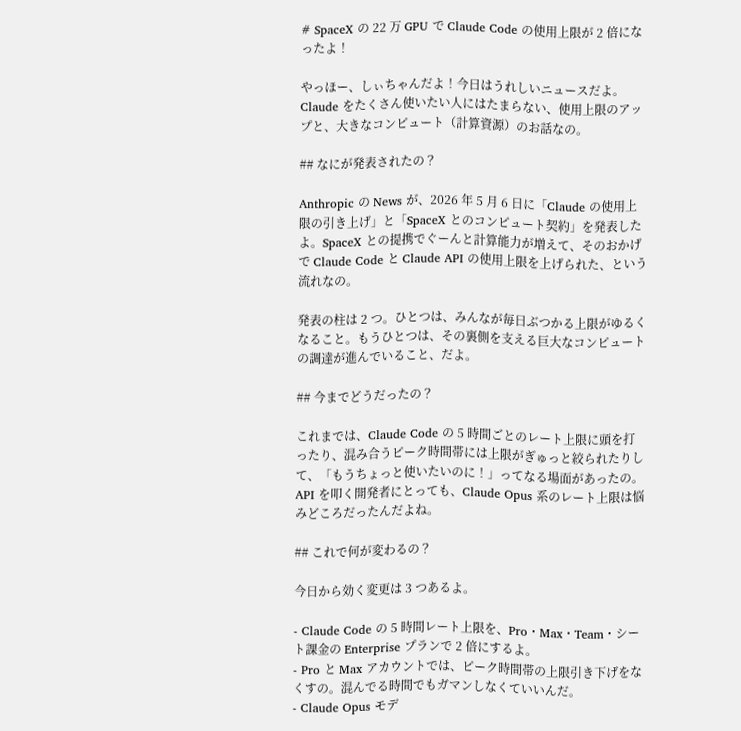# SpaceX の 22 万 GPU で Claude Code の使用上限が 2 倍になったよ！

やっほー、しぃちゃんだよ！今日はうれしいニュースだよ。Claude をたくさん使いたい人にはたまらない、使用上限のアップと、大きなコンピュート（計算資源）のお話なの。

## なにが発表されたの？

Anthropic の News が、2026 年 5 月 6 日に「Claude の使用上限の引き上げ」と「SpaceX とのコンピュート契約」を発表したよ。SpaceX との提携でぐーんと計算能力が増えて、そのおかげで Claude Code と Claude API の使用上限を上げられた、という流れなの。

発表の柱は 2 つ。ひとつは、みんなが毎日ぶつかる上限がゆるくなること。もうひとつは、その裏側を支える巨大なコンピュートの調達が進んでいること、だよ。

## 今までどうだったの？

これまでは、Claude Code の 5 時間ごとのレート上限に頭を打ったり、混み合うピーク時間帯には上限がぎゅっと絞られたりして、「もうちょっと使いたいのに！」ってなる場面があったの。API を叩く開発者にとっても、Claude Opus 系のレート上限は悩みどころだったんだよね。

## これで何が変わるの？

今日から効く変更は 3 つあるよ。

- Claude Code の 5 時間レート上限を、Pro・Max・Team・シート課金の Enterprise プランで 2 倍にするよ。
- Pro と Max アカウントでは、ピーク時間帯の上限引き下げをなくすの。混んでる時間でもガマンしなくていいんだ。
- Claude Opus モデ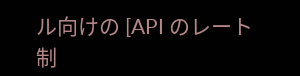ル向けの [API のレート制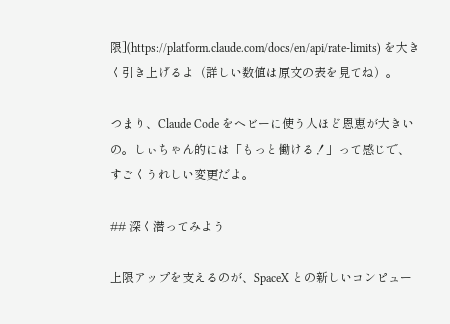限](https://platform.claude.com/docs/en/api/rate-limits) を大きく引き上げるよ（詳しい数値は原文の表を見てね）。

つまり、Claude Code をヘビーに使う人ほど恩恵が大きいの。しぃちゃん的には「もっと働ける！」って感じで、すごくうれしい変更だよ。

## 深く潜ってみよう

上限アップを支えるのが、SpaceX との新しいコンピュー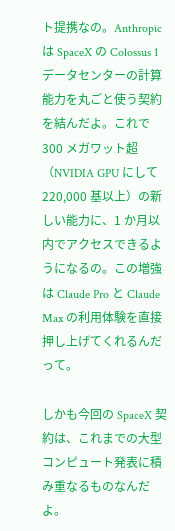ト提携なの。Anthropic は SpaceX の Colossus 1 データセンターの計算能力を丸ごと使う契約を結んだよ。これで 300 メガワット超（NVIDIA GPU にして 220,000 基以上）の新しい能力に、1 か月以内でアクセスできるようになるの。この増強は Claude Pro と Claude Max の利用体験を直接押し上げてくれるんだって。

しかも今回の SpaceX 契約は、これまでの大型コンピュート発表に積み重なるものなんだよ。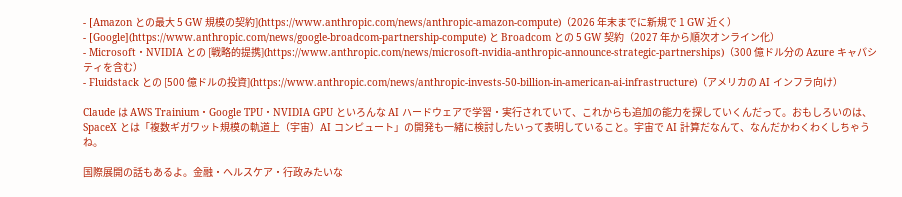- [Amazon との最大 5 GW 規模の契約](https://www.anthropic.com/news/anthropic-amazon-compute)（2026 年末までに新規で 1 GW 近く）
- [Google](https://www.anthropic.com/news/google-broadcom-partnership-compute) と Broadcom との 5 GW 契約（2027 年から順次オンライン化）
- Microsoft・NVIDIA との [戦略的提携](https://www.anthropic.com/news/microsoft-nvidia-anthropic-announce-strategic-partnerships)（300 億ドル分の Azure キャパシティを含む）
- Fluidstack との [500 億ドルの投資](https://www.anthropic.com/news/anthropic-invests-50-billion-in-american-ai-infrastructure)（アメリカの AI インフラ向け）

Claude は AWS Trainium・Google TPU・NVIDIA GPU といろんな AI ハードウェアで学習・実行されていて、これからも追加の能力を探していくんだって。おもしろいのは、SpaceX とは「複数ギガワット規模の軌道上（宇宙）AI コンピュート」の開発も一緒に検討したいって表明していること。宇宙で AI 計算だなんて、なんだかわくわくしちゃうね。

国際展開の話もあるよ。金融・ヘルスケア・行政みたいな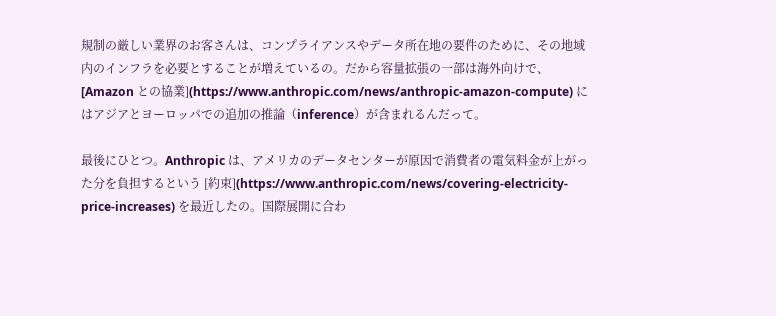規制の厳しい業界のお客さんは、コンプライアンスやデータ所在地の要件のために、その地域内のインフラを必要とすることが増えているの。だから容量拡張の一部は海外向けで、[Amazon との協業](https://www.anthropic.com/news/anthropic-amazon-compute) にはアジアとヨーロッパでの追加の推論（inference）が含まれるんだって。

最後にひとつ。Anthropic は、アメリカのデータセンターが原因で消費者の電気料金が上がった分を負担するという [約束](https://www.anthropic.com/news/covering-electricity-price-increases) を最近したの。国際展開に合わ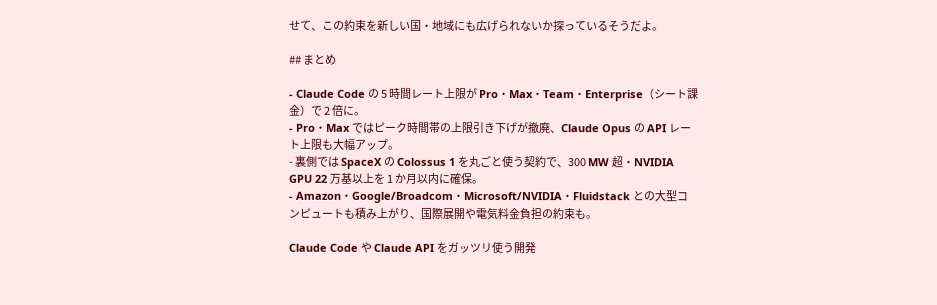せて、この約束を新しい国・地域にも広げられないか探っているそうだよ。

## まとめ

- Claude Code の 5 時間レート上限が Pro・Max・Team・Enterprise（シート課金）で 2 倍に。
- Pro・Max ではピーク時間帯の上限引き下げが撤廃、Claude Opus の API レート上限も大幅アップ。
- 裏側では SpaceX の Colossus 1 を丸ごと使う契約で、300 MW 超・NVIDIA GPU 22 万基以上を 1 か月以内に確保。
- Amazon・Google/Broadcom・Microsoft/NVIDIA・Fluidstack との大型コンピュートも積み上がり、国際展開や電気料金負担の約束も。

Claude Code や Claude API をガッツリ使う開発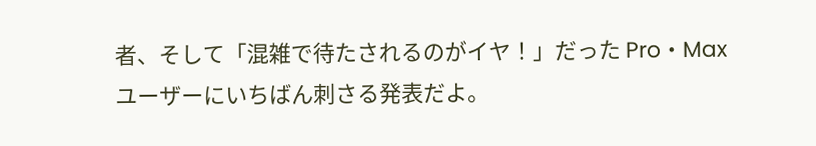者、そして「混雑で待たされるのがイヤ！」だった Pro・Max ユーザーにいちばん刺さる発表だよ。